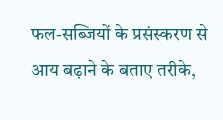फल-सब्जियों के प्रसंस्करण से आय बढ़ाने के बताए तरीके,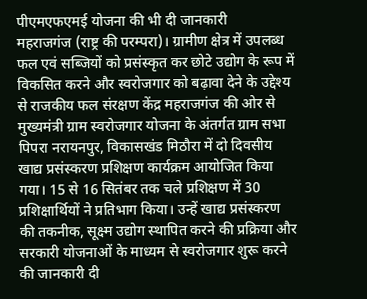पीएमएफएमई योजना की भी दी जानकारी
महराजगंज (राष्ट्र की परम्परा)। ग्रामीण क्षेत्र में उपलब्ध फल एवं सब्जियों को प्रसंस्कृत कर छोटे उद्योग के रूप में विकसित करने और स्वरोजगार को बढ़ावा देने के उद्देश्य से राजकीय फल संरक्षण केंद्र महराजगंज की ओर से मुख्यमंत्री ग्राम स्वरोजगार योजना के अंतर्गत ग्राम सभा पिपरा नरायनपुर, विकासखंड मिठौरा में दो दिवसीय खाद्य प्रसंस्करण प्रशिक्षण कार्यक्रम आयोजित किया गया। 15 से 16 सितंबर तक चले प्रशिक्षण में 30 प्रशिक्षार्थियों ने प्रतिभाग किया। उन्हें खाद्य प्रसंस्करण की तकनीक, सूक्ष्म उद्योग स्थापित करने की प्रक्रिया और सरकारी योजनाओं के माध्यम से स्वरोजगार शुरू करने की जानकारी दी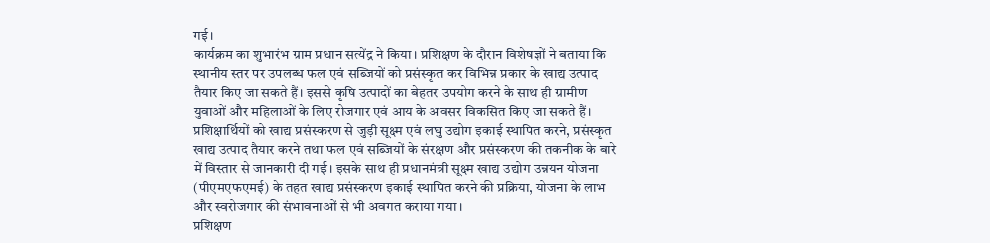गई।
कार्यक्रम का शुभारंभ ग्राम प्रधान सत्येंद्र ने किया। प्रशिक्षण के दौरान विशेषज्ञों ने बताया कि स्थानीय स्तर पर उपलब्ध फल एवं सब्जियों को प्रसंस्कृत कर विभिन्न प्रकार के खाद्य उत्पाद तैयार किए जा सकते हैं। इससे कृषि उत्पादों का बेहतर उपयोग करने के साथ ही ग्रामीण युवाओं और महिलाओं के लिए रोजगार एवं आय के अवसर विकसित किए जा सकते हैं।
प्रशिक्षार्थियों को खाद्य प्रसंस्करण से जुड़ी सूक्ष्म एवं लघु उद्योग इकाई स्थापित करने, प्रसंस्कृत खाद्य उत्पाद तैयार करने तथा फल एवं सब्जियों के संरक्षण और प्रसंस्करण की तकनीक के बारे में विस्तार से जानकारी दी गई। इसके साथ ही प्रधानमंत्री सूक्ष्म खाद्य उद्योग उन्नयन योजना (पीएमएफएमई) के तहत खाद्य प्रसंस्करण इकाई स्थापित करने की प्रक्रिया, योजना के लाभ और स्वरोजगार की संभावनाओं से भी अवगत कराया गया।
प्रशिक्षण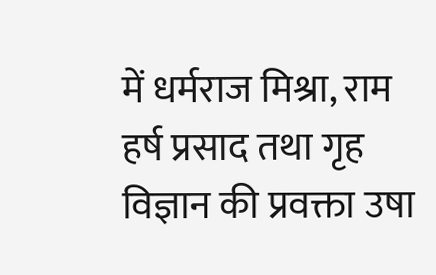में धर्मराज मिश्रा, राम हर्ष प्रसाद तथा गृह विज्ञान की प्रवक्ता उषा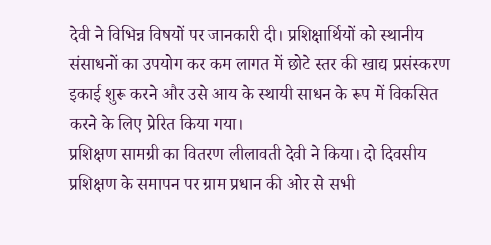देवी ने विभिन्न विषयों पर जानकारी दी। प्रशिक्षार्थियों को स्थानीय संसाधनों का उपयोग कर कम लागत में छोटे स्तर की खाद्य प्रसंस्करण इकाई शुरू करने और उसे आय के स्थायी साधन के रूप में विकसित करने के लिए प्रेरित किया गया।
प्रशिक्षण सामग्री का वितरण लीलावती देवी ने किया। दो दिवसीय प्रशिक्षण के समापन पर ग्राम प्रधान की ओर से सभी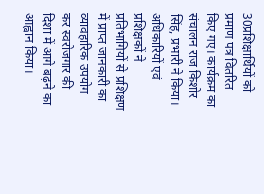30प्रशिक्षार्थियों को प्रमाण पत्र वितरित किए गए। कार्यक्रम का संचालन राज किशोर सिंह, प्रभारी ने किया। अधिकारियों एवं प्रशिक्षकों ने प्रतिभागियों से प्रशिक्षण में प्राप्त जानकारी का व्यावहारिक उपयोग कर स्वरोजगार की दिशा में आगे बढ़ने का आह्वान किया।